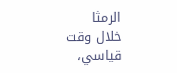الرمثا
خلال وقت قياسي،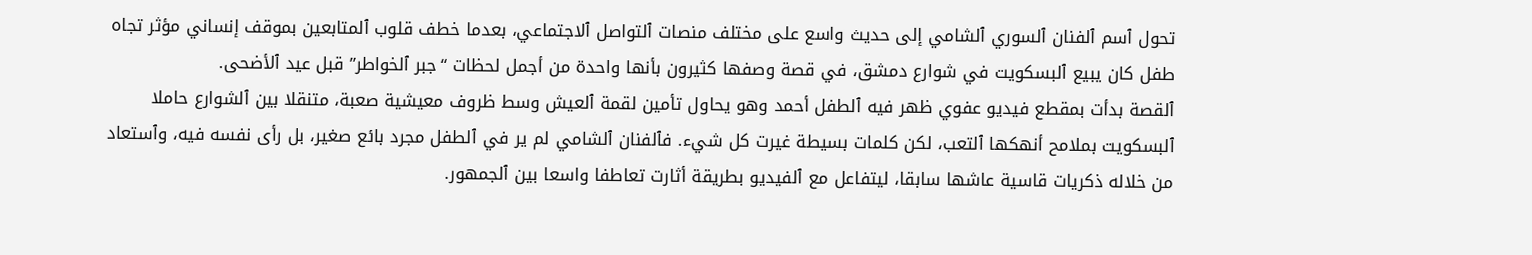تحول ٱسم ٱلفنان ٱلسوري ٱلشامي إلى حديث واسع على مختلف منصات ٱلتواصل ٱلاجتماعي، بعدما خطف قلوب ٱلمتابعين بموقف إنساني مؤثر تجاه طفل كان يبيع ٱلبسكويت في شوارع دمشق، في قصة وصفها كثيرون بأنها واحدة من أجمل لحظات “جبر ٱلخواطر” قبل عيد ٱلأضحى.
ٱلقصة بدأت بمقطع فيديو عفوي ظهر فيه ٱلطفل أحمد وهو يحاول تأمين لقمة ٱلعيش وسط ظروف معيشية صعبة، متنقلا بين ٱلشوارع حاملا ٱلبسكويت بملامح أنهكها ٱلتعب، لكن كلمات بسيطة غيرت كل شيء. فٱلفنان ٱلشامي لم ير في ٱلطفل مجرد بائع صغير، بل رأى نفسه فيه، وٱستعاد من خلاله ذكريات قاسية عاشها سابقا، ليتفاعل مع ٱلفيديو بطريقة أثارت تعاطفا واسعا بين ٱلجمهور.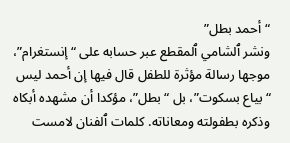“أحمد بطل”
ونشر ٱلشامي ٱلمقطع عبر حسابه على “إنستغرام”، موجها رسالة مؤثرة للطفل قال فيها إن أحمد ليس “بياع بسكوت”، بل “بطل”، مؤكدا أن مشهده أبكاه وذكره بطفولته ومعاناته. كلمات ٱلفنان لامست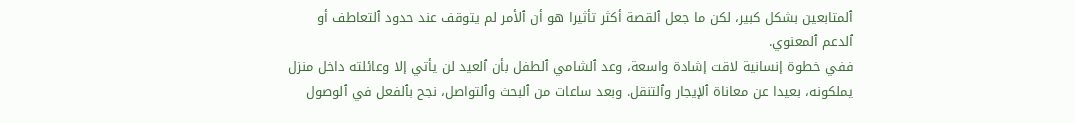ٱلمتابعين بشكل كبير، لكن ما جعل ٱلقصة أكثر تأثيرا هو أن ٱلأمر لم يتوقف عند حدود ٱلتعاطف أو ٱلدعم ٱلمعنوي.
ففي خطوة إنسانية لاقت إشادة واسعة، وعد ٱلشامي ٱلطفل بأن ٱلعيد لن يأتي إلا وعائلته داخل منزل يملكونه، بعيدا عن معاناة ٱلإيجار وٱلتنقل. وبعد ساعات من ٱلبحث وٱلتواصل، نجح بٱلفعل في ٱلوصول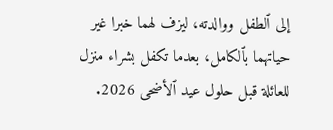إلى ٱلطفل ووالدته، ليزف لهما خبرا غير حياتهما بٱلكامل، بعدما تكفل بشراء منزل للعائلة قبل حلول عيد ٱلأضحى 2026.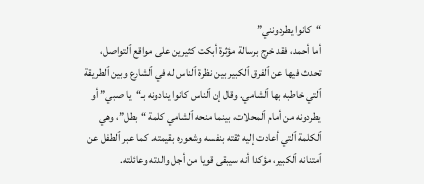“كانوا يطردونني”
أما أحمد، فقد خرج برسالة مؤثرة أبكت كثيرين على مواقع ٱلتواصل، تحدث فيها عن ٱلفرق ٱلكبير بين نظرة ٱلناس له في ٱلشارع وبين ٱلطريقة ٱلتي خاطبه بها ٱلشامي. وقال إن ٱلناس كانوا ينادونه بـ“يا صبي” أو يطردونه من أمام ٱلمحلات، بينما منحه ٱلشامي كلمة “بطل”، وهي ٱلكلمة ٱلتي أعادت إليه ثقته بنفسه وشعوره بقيمته. كما عبر ٱلطفل عن ٱمتنانه ٱلكبير، مؤكدا أنه سيبقى قويا من أجل والدته وعائلته.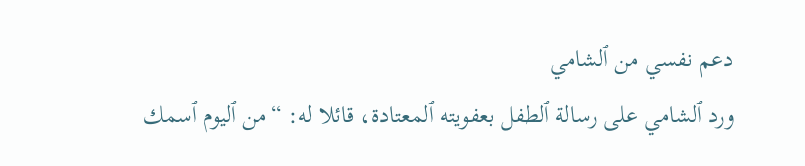دعم نفسي من ٱلشامي
ورد ٱلشامي على رسالة ٱلطفل بعفويته ٱلمعتادة، قائلا له: “من ٱليوم ٱسمك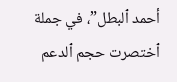أحمد ٱلبطل”، في جملة ٱختصرت حجم ٱلدعم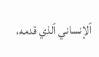ٱلإنساني ٱلذي قدمه،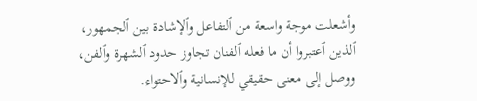وأشعلت موجة واسعة من ٱلتفاعل وٱلإشادة بين ٱلجمهور، ٱلذين ٱعتبروا أن ما فعله ٱلفنان تجاوز حدود ٱلشهرة وٱلفن، ووصل إلى معنى حقيقي للإنسانية وٱلاحتواء.